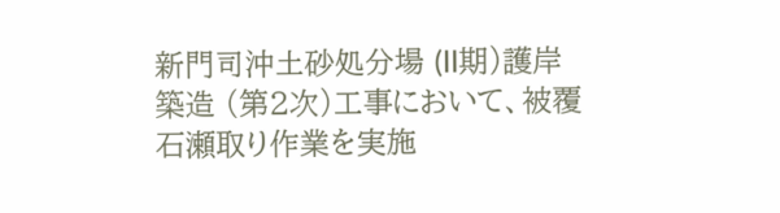新門司沖土砂処分場 (II期)護岸築造 (第2次)工事において、被覆石瀬取り作業を実施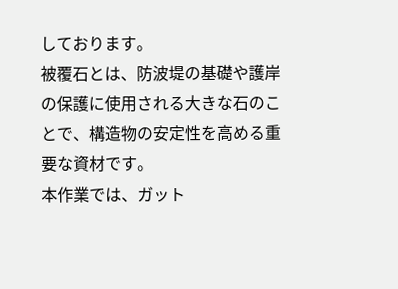しております。
被覆石とは、防波堤の基礎や護岸の保護に使用される大きな石のことで、構造物の安定性を高める重要な資材です。
本作業では、ガット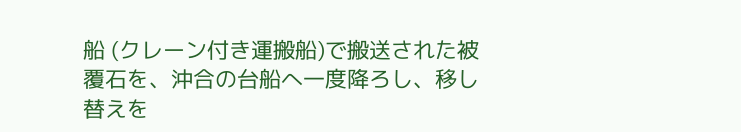船 (クレーン付き運搬船)で搬送された被覆石を、沖合の台船へ一度降ろし、移し替えを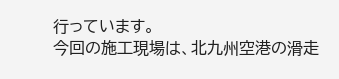行っています。
今回の施工現場は、北九州空港の滑走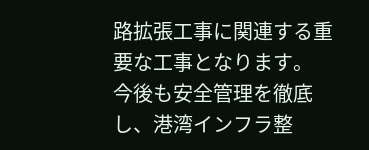路拡張工事に関連する重要な工事となります。
今後も安全管理を徹底し、港湾インフラ整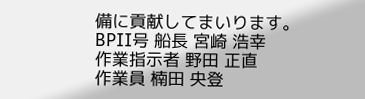備に貢献してまいります。
BPⅡ号 船長 宮崎 浩幸
作業指示者 野田 正直
作業員 楠田 央登